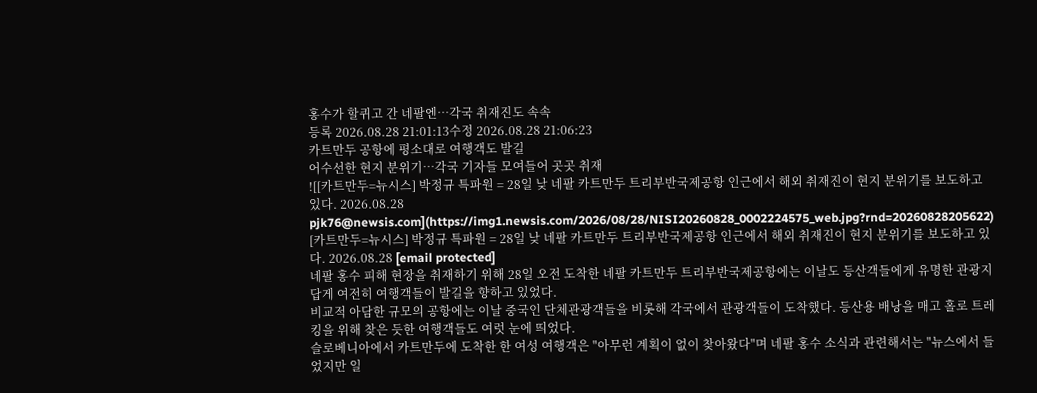홍수가 할퀴고 간 네팔엔…각국 취재진도 속속
등록 2026.08.28 21:01:13수정 2026.08.28 21:06:23
카트만두 공항에 평소대로 여행객도 발길
어수선한 현지 분위기…각국 기자들 모여들어 곳곳 취재
![[카트만두=뉴시스] 박정규 특파원 = 28일 낮 네팔 카트만두 트리부반국제공항 인근에서 해외 취재진이 현지 분위기를 보도하고 있다. 2026.08.28 pjk76@newsis.com](https://img1.newsis.com/2026/08/28/NISI20260828_0002224575_web.jpg?rnd=20260828205622)
[카트만두=뉴시스] 박정규 특파원 = 28일 낮 네팔 카트만두 트리부반국제공항 인근에서 해외 취재진이 현지 분위기를 보도하고 있다. 2026.08.28 [email protected]
네팔 홍수 피해 현장을 취재하기 위해 28일 오전 도착한 네팔 카트만두 트리부반국제공항에는 이날도 등산객들에게 유명한 관광지답게 여전히 여행객들이 발길을 향하고 있었다.
비교적 아담한 규모의 공항에는 이날 중국인 단체관광객들을 비롯해 각국에서 관광객들이 도착했다. 등산용 배낭을 매고 홀로 트레킹을 위해 찾은 듯한 여행객들도 여럿 눈에 띄었다.
슬로베니아에서 카트만두에 도착한 한 여성 여행객은 "아무런 계획이 없이 찾아왔다"며 네팔 홍수 소식과 관련해서는 "뉴스에서 들었지만 일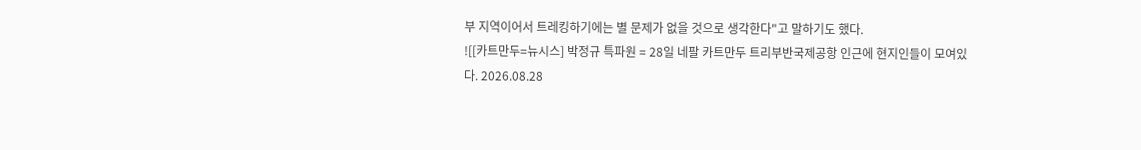부 지역이어서 트레킹하기에는 별 문제가 없을 것으로 생각한다"고 말하기도 했다.
![[카트만두=뉴시스] 박정규 특파원 = 28일 네팔 카트만두 트리부반국제공항 인근에 현지인들이 모여있다. 2026.08.28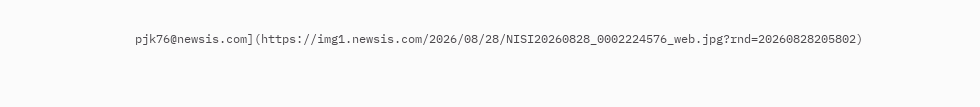pjk76@newsis.com](https://img1.newsis.com/2026/08/28/NISI20260828_0002224576_web.jpg?rnd=20260828205802)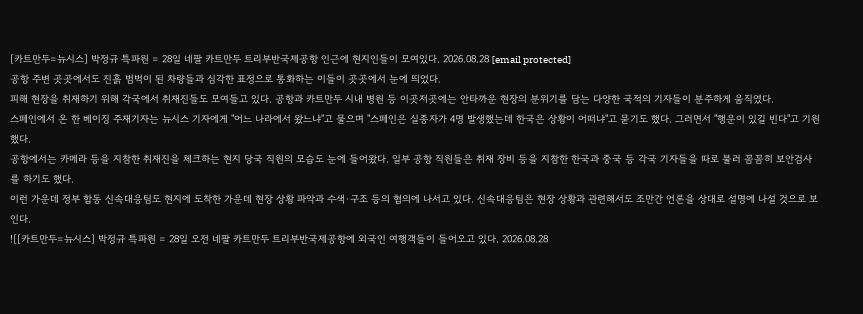[카트만두=뉴시스] 박정규 특파원 = 28일 네팔 카트만두 트리부반국제공항 인근에 현지인들이 모여있다. 2026.08.28 [email protected]
공항 주변 곳곳에서도 진흙 범벅이 된 차량들과 심각한 표정으로 통화하는 이들이 곳곳에서 눈에 띄었다.
피해 현장을 취재하기 위해 각국에서 취재진들도 모여들고 있다. 공항과 카트만두 시내 병원 등 이곳저곳에는 안타까운 현장의 분위기를 담는 다양한 국적의 기자들이 분주하게 움직였다.
스페인에서 온 한 베이징 주재기자는 뉴시스 기자에게 "어느 나라에서 왔느냐"고 물으며 "스페인은 실종자가 4명 발생했는데 한국은 상황이 어떠냐"고 묻기도 했다. 그러면서 "행운이 있길 빈다"고 기원했다.
공항에서는 카메라 등을 지참한 취재진을 체크하는 현지 당국 직원의 모습도 눈에 들어왔다. 일부 공항 직원들은 취재 장비 등을 지참한 한국과 중국 등 각국 기자들을 따로 불러 꼼꼼히 보안검사를 하기도 했다.
이런 가운데 정부 합동 신속대응팀도 현지에 도착한 가운데 현장 상황 파악과 수색·구조 등의 협의에 나서고 있다. 신속대응팀은 현장 상황과 관련해서도 조만간 언론을 상대로 설명에 나설 것으로 보인다.
![[카트만두=뉴시스] 박정규 특파원 = 28일 오전 네팔 카트만두 트리부반국제공항에 외국인 여행객들이 들어오고 있다. 2026.08.28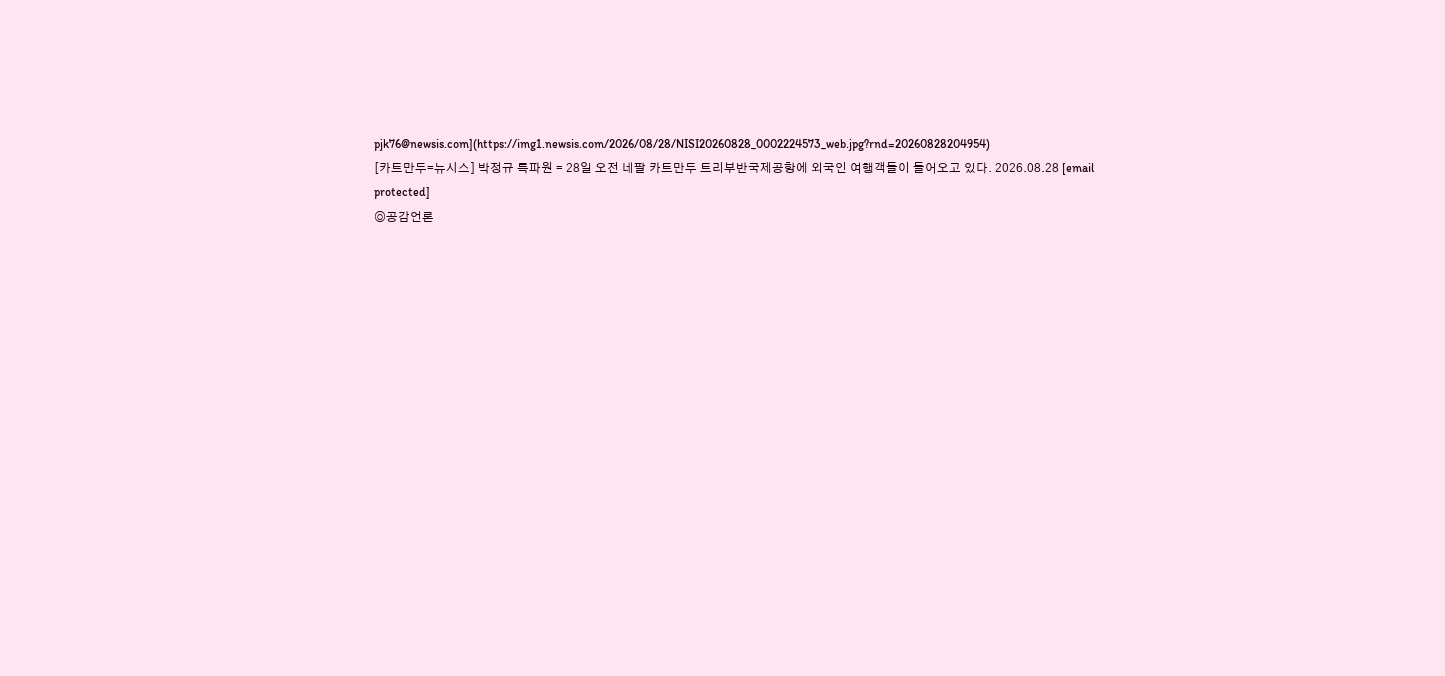pjk76@newsis.com](https://img1.newsis.com/2026/08/28/NISI20260828_0002224573_web.jpg?rnd=20260828204954)
[카트만두=뉴시스] 박정규 특파원 = 28일 오전 네팔 카트만두 트리부반국제공항에 외국인 여행객들이 들어오고 있다. 2026.08.28 [email protected]
◎공감언론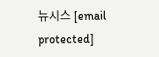뉴시스 [email protected]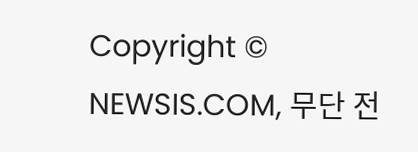Copyright © NEWSIS.COM, 무단 전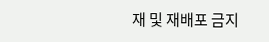재 및 재배포 금지